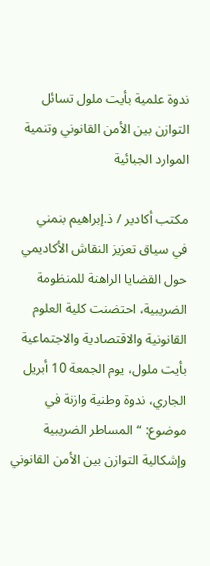ندوة علمية بأيت ملول تسائل التوازن بين الأمن القانوني وتنمية الموارد الجبائية

مكتب أكادير / ذ.إبراهيم بنمني
في سياق تعزيز النقاش الأكاديمي حول القضايا الراهنة للمنظومة الضريبية، احتضنت كلية العلوم القانونية والاقتصادية والاجتماعية بأيت ملول، يوم الجمعة 10 أبريل الجاري، ندوة وطنية وازنة في موضوع: “المساطر الضريبية وإشكالية التوازن بين الأمن القانوني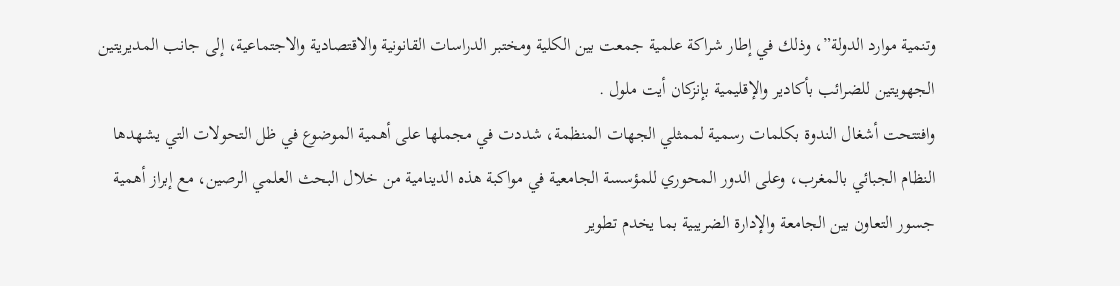وتنمية موارد الدولة”، وذلك في إطار شراكة علمية جمعت بين الكلية ومختبر الدراسات القانونية والاقتصادية والاجتماعية، إلى جانب المديريتين الجهويتين للضرائب بأكادير والإقليمية بإنزكان أيت ملول .
وافتتحت أشغال الندوة بكلمات رسمية لممثلي الجهات المنظمة، شددت في مجملها على أهمية الموضوع في ظل التحولات التي يشهدها النظام الجبائي بالمغرب، وعلى الدور المحوري للمؤسسة الجامعية في مواكبة هذه الدينامية من خلال البحث العلمي الرصين، مع إبراز أهمية جسور التعاون بين الجامعة والإدارة الضريبية بما يخدم تطوير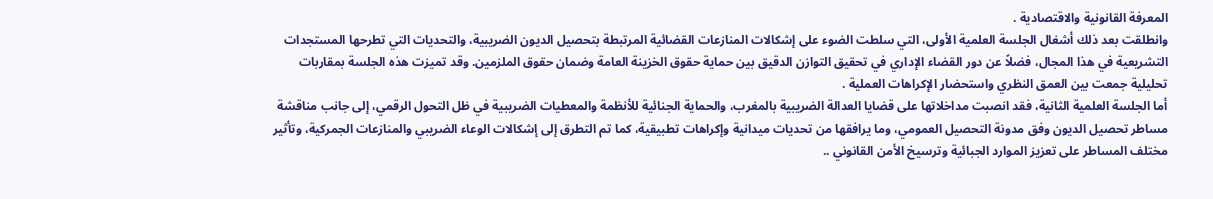المعرفة القانونية والاقتصادية .
وانطلقت بعد ذلك أشغال الجلسة العلمية الأولى، التي سلطت الضوء على إشكالات المنازعات القضائية المرتبطة بتحصيل الديون الضريبية، والتحديات التي تطرحها المستجدات التشريعية في هذا المجال، فضلاً عن دور القضاء الإداري في تحقيق التوازن الدقيق بين حماية حقوق الخزينة العامة وضمان حقوق الملزمين. وقد تميزت هذه الجلسة بمقاربات تحليلية جمعت بين العمق النظري واستحضار الإكراهات العملية .
أما الجلسة العلمية الثانية، فقد انصبت مداخلاتها على قضايا العدالة الضريبية بالمغرب، والحماية الجنائية للأنظمة والمعطيات الضريبية في ظل التحول الرقمي، إلى جانب مناقشة مساطر تحصيل الديون وفق مدونة التحصيل العمومي، وما يرافقها من تحديات ميدانية وإكراهات تطبيقية، كما تم التطرق إلى إشكالات الوعاء الضريبي والمنازعات الجمركية، وتأثير مختلف المساطر على تعزيز الموارد الجبائية وترسيخ الأمن القانوني ..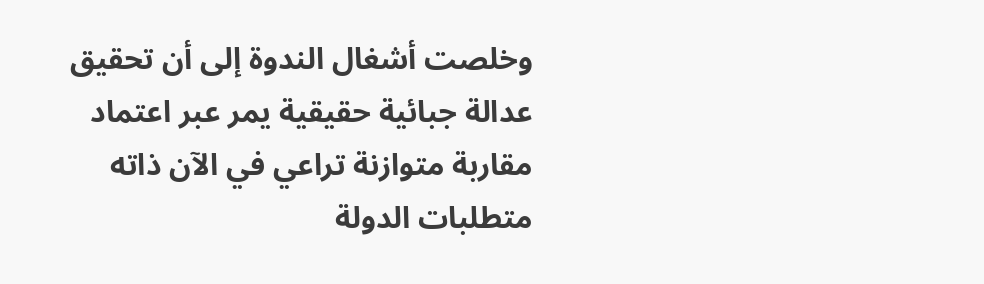وخلصت أشغال الندوة إلى أن تحقيق عدالة جبائية حقيقية يمر عبر اعتماد مقاربة متوازنة تراعي في الآن ذاته متطلبات الدولة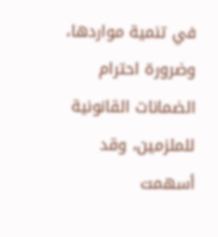في تنمية مواردها، وضرورة احترام الضمانات القانونية للملزمين، وقد أسهمت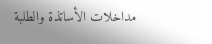مداخلات الأساتذة والطلبة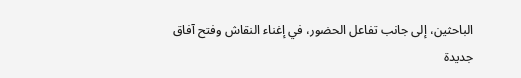الباحثين، إلى جانب تفاعل الحضور، في إغناء النقاش وفتح آفاق جديدة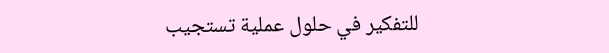للتفكير في حلول عملية تستجيب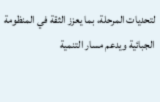لتحديات المرحلة، بما يعزز الثقة في المنظومة الجبائية ويدعم مسار التنمية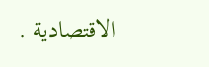الاقتصادية .